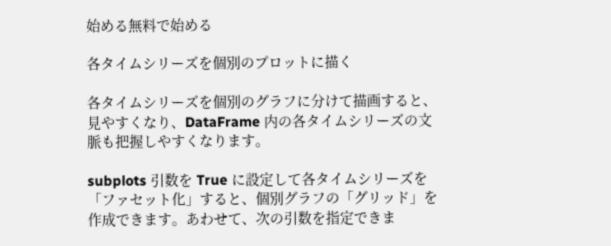始める無料で始める

各タイムシリーズを個別のプロットに描く

各タイムシリーズを個別のグラフに分けて描画すると、見やすくなり、DataFrame 内の各タイムシリーズの文脈も把握しやすくなります。

subplots 引数を True に設定して各タイムシリーズを「ファセット化」すると、個別グラフの「グリッド」を作成できます。あわせて、次の引数を指定できま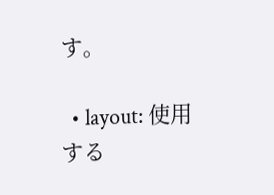す。

  • layout: 使用する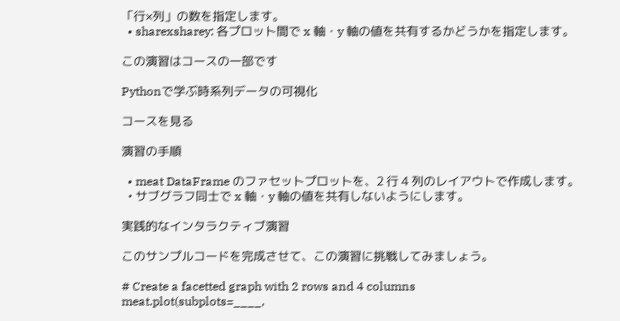「行×列」の数を指定します。
  • sharexsharey: 各プロット間で x 軸・y 軸の値を共有するかどうかを指定します。

この演習はコースの一部です

Pythonで学ぶ時系列データの可視化

コースを見る

演習の手順

  • meat DataFrame のファセットプロットを、2 行 4 列のレイアウトで作成します。
  • サブグラフ同士で x 軸・y 軸の値を共有しないようにします。

実践的なインタラクティブ演習

このサンプルコードを完成させて、この演習に挑戦してみましょう。

# Create a facetted graph with 2 rows and 4 columns
meat.plot(subplots=____,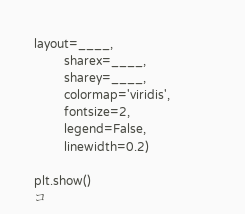layout=____,
          sharex=____,
          sharey=____,
          colormap='viridis',
          fontsize=2,
          legend=False,
          linewidth=0.2)

plt.show()
コ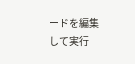ードを編集して実行